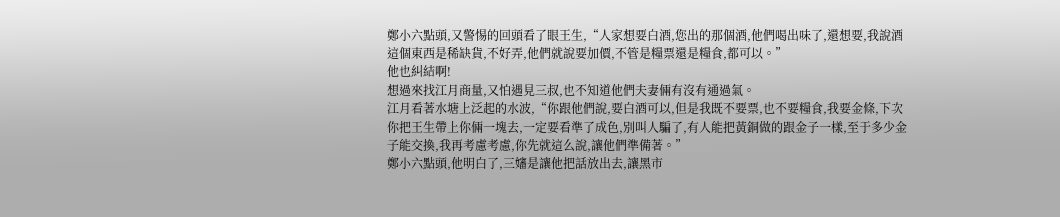鄭小六點頭,又警惕的回頭看了眼王生,“人家想要白酒,您出的那個酒,他們喝出味了,還想要,我說酒這個東西是稀缺貨,不好弄,他們就說要加價,不管是糧票還是糧食,都可以。”
他也糾結啊!
想過來找江月商量,又怕遇見三叔,也不知道他們夫妻倆有沒有通過氣。
江月看著水塘上泛起的水波,“你跟他們說,要白酒可以,但是我既不要票,也不要糧食,我要金條,下次你把王生帶上你倆一塊去,一定要看準了成色,別叫人騙了,有人能把黃銅做的跟金子一樣,至于多少金子能交換,我再考慮考慮,你先就這么說,讓他們準備著。”
鄭小六點頭,他明白了,三嬸是讓他把話放出去,讓黑市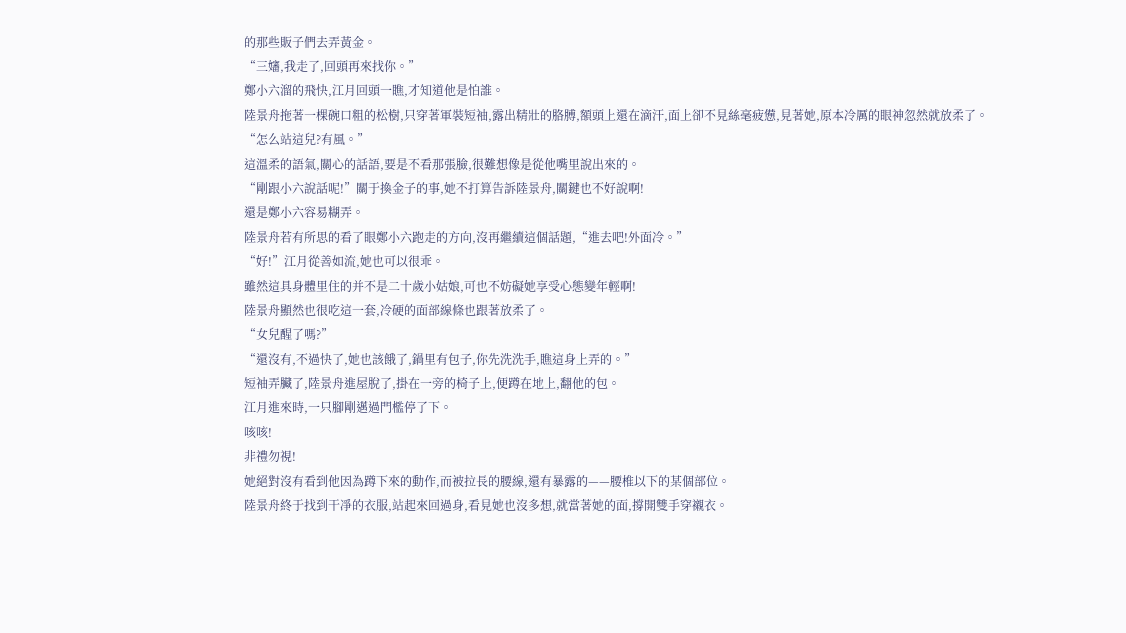的那些販子們去弄黃金。
“三嬸,我走了,回頭再來找你。”
鄭小六溜的飛快,江月回頭一瞧,才知道他是怕誰。
陸景舟拖著一棵碗口粗的松樹,只穿著軍裝短袖,露出精壯的胳膊,額頭上還在滴汗,面上卻不見絲毫疲憊,見著她,原本冷厲的眼神忽然就放柔了。
“怎么站這兒?有風。”
這溫柔的語氣,關心的話語,要是不看那張臉,很難想像是從他嘴里說出來的。
“剛跟小六說話呢!”關于換金子的事,她不打算告訴陸景舟,關鍵也不好說啊!
還是鄭小六容易糊弄。
陸景舟若有所思的看了眼鄭小六跑走的方向,沒再繼續這個話題,“進去吧!外面冷。”
“好!”江月從善如流,她也可以很乖。
雖然這具身體里住的并不是二十歲小姑娘,可也不妨礙她享受心態變年輕啊!
陸景舟顯然也很吃這一套,冷硬的面部線條也跟著放柔了。
“女兒醒了嗎?”
“還沒有,不過快了,她也該餓了,鍋里有包子,你先洗洗手,瞧這身上弄的。”
短袖弄臟了,陸景舟進屋脫了,掛在一旁的椅子上,便蹲在地上,翻他的包。
江月進來時,一只腳剛邁過門檻停了下。
咳咳!
非禮勿視!
她絕對沒有看到他因為蹲下來的動作,而被拉長的腰線,還有暴露的——腰椎以下的某個部位。
陸景舟終于找到干凈的衣服,站起來回過身,看見她也沒多想,就當著她的面,撐開雙手穿襯衣。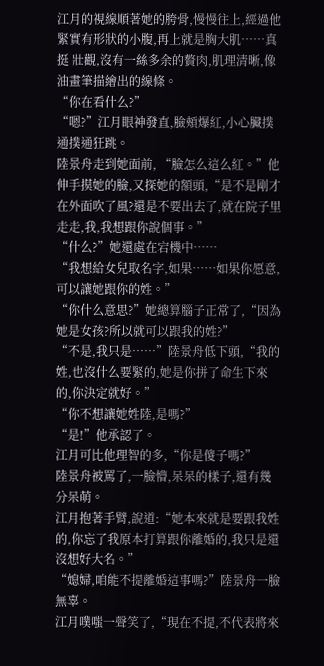江月的視線順著她的胯骨,慢慢往上,經過他緊實有形狀的小腹,再上就是胸大肌……真挺 壯觀,沒有一絲多余的贅肉,肌理清晰,像油畫筆描繪出的線條。
“你在看什么?”
“嗯?”江月眼神發直,臉頰爆紅,小心臟撲通撲通狂跳。
陸景舟走到她面前, “臉怎么這么紅。”他伸手摸她的臉,又探她的額頭,“是不是剛才在外面吹了風?還是不要出去了,就在院子里走走,我,我想跟你說個事。”
“什么?”她還處在宕機中……
“我想給女兒取名字,如果……如果你愿意,可以讓她跟你的姓。”
“你什么意思?”她總算腦子正常了,“因為她是女孩?所以就可以跟我的姓?”
“不是,我只是……”陸景舟低下頭,“我的姓,也沒什么要緊的,她是你拼了命生下來的,你決定就好。”
“你不想讓她姓陸,是嗎?”
“是!”他承認了。
江月可比他理智的多,“你是傻子嗎?”
陸景舟被罵了,一臉懵,呆呆的樣子,還有幾分呆萌。
江月抱著手臂,說道:“她本來就是要跟我姓的,你忘了我原本打算跟你離婚的,我只是還沒想好大名。”
“媳婦,咱能不提離婚這事嗎?”陸景舟一臉無辜。
江月噗嗤一聲笑了,“現在不提,不代表將來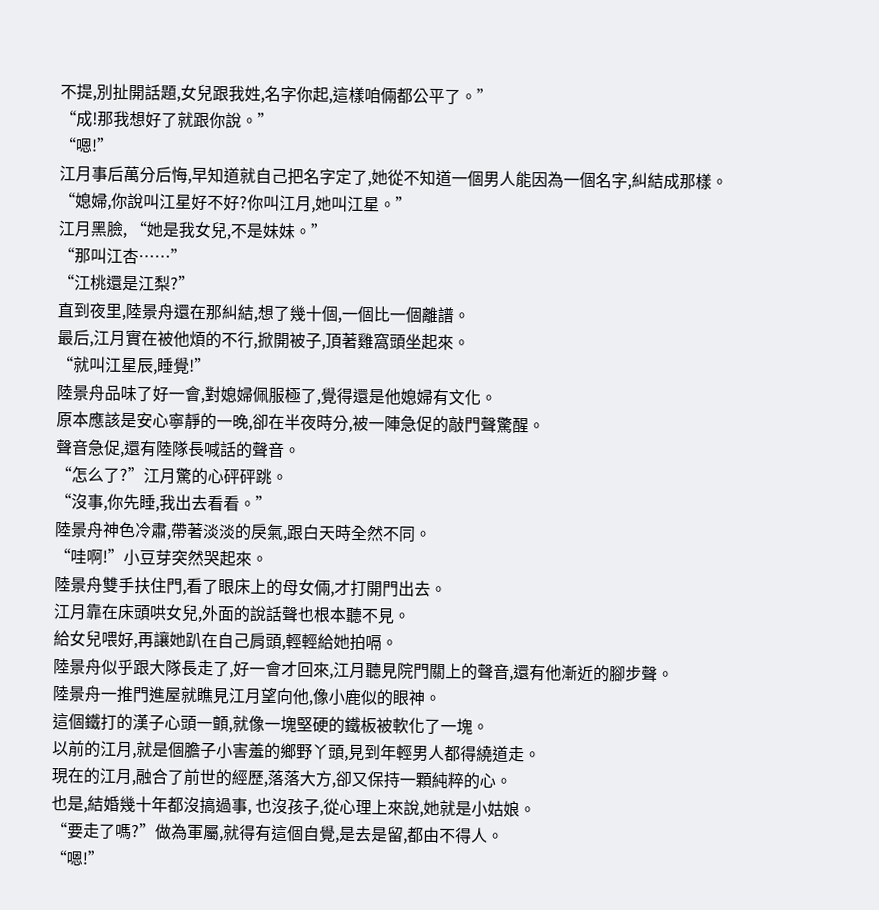不提,別扯開話題,女兒跟我姓,名字你起,這樣咱倆都公平了。”
“成!那我想好了就跟你說。”
“嗯!”
江月事后萬分后悔,早知道就自己把名字定了,她從不知道一個男人能因為一個名字,糾結成那樣。
“媳婦,你說叫江星好不好?你叫江月,她叫江星。”
江月黑臉, “她是我女兒,不是妹妹。”
“那叫江杏……”
“江桃還是江梨?”
直到夜里,陸景舟還在那糾結,想了幾十個,一個比一個離譜。
最后,江月實在被他煩的不行,掀開被子,頂著雞窩頭坐起來。
“就叫江星辰,睡覺!”
陸景舟品味了好一會,對媳婦佩服極了,覺得還是他媳婦有文化。
原本應該是安心寧靜的一晚,卻在半夜時分,被一陣急促的敲門聲驚醒。
聲音急促,還有陸隊長喊話的聲音。
“怎么了?”江月驚的心砰砰跳。
“沒事,你先睡,我出去看看。”
陸景舟神色冷肅,帶著淡淡的戾氣,跟白天時全然不同。
“哇啊!”小豆芽突然哭起來。
陸景舟雙手扶住門,看了眼床上的母女倆,才打開門出去。
江月靠在床頭哄女兒,外面的說話聲也根本聽不見。
給女兒喂好,再讓她趴在自己肩頭,輕輕給她拍嗝。
陸景舟似乎跟大隊長走了,好一會才回來,江月聽見院門關上的聲音,還有他漸近的腳步聲。
陸景舟一推門進屋就瞧見江月望向他,像小鹿似的眼神。
這個鐵打的漢子心頭一顫,就像一塊堅硬的鐵板被軟化了一塊。
以前的江月,就是個膽子小害羞的鄉野丫頭,見到年輕男人都得繞道走。
現在的江月,融合了前世的經歷,落落大方,卻又保持一顆純粹的心。
也是,結婚幾十年都沒搞過事, 也沒孩子,從心理上來說,她就是小姑娘。
“要走了嗎?”做為軍屬,就得有這個自覺,是去是留,都由不得人。
“嗯!”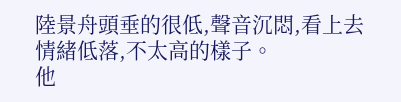陸景舟頭垂的很低,聲音沉悶,看上去情緒低落,不太高的樣子。
他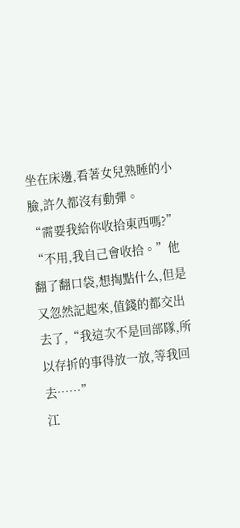坐在床邊,看著女兒熟睡的小臉,許久都沒有動彈。
“需要我給你收拾東西嗎?”
“不用,我自己會收拾。”他翻了翻口袋,想掏點什么,但是又忽然記起來,值錢的都交出去了,“我這次不是回部隊,所以存折的事得放一放,等我回去……”
江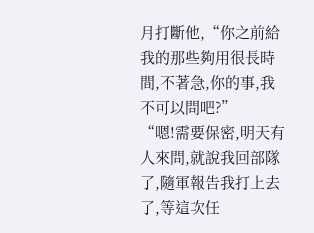月打斷他,“你之前給我的那些夠用很長時間,不著急,你的事,我不可以問吧?”
“嗯!需要保密,明天有人來問,就說我回部隊了,隨軍報告我打上去了,等這次任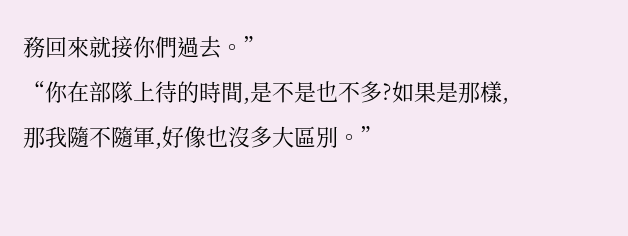務回來就接你們過去。”
“你在部隊上待的時間,是不是也不多?如果是那樣,那我隨不隨軍,好像也沒多大區別。”